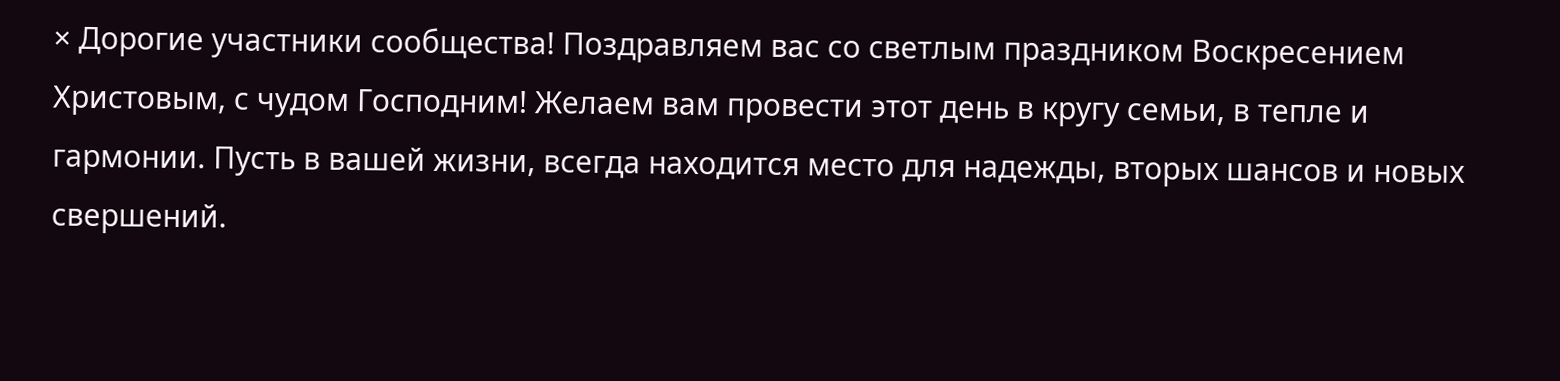× Дорогие участники сообщества! Поздравляем вас со светлым праздником Воскресением Христовым, с чудом Господним! Желаем вам провести этот день в кругу семьи, в тепле и гармонии. Пусть в вашей жизни, всегда находится место для надежды, вторых шансов и новых свершений.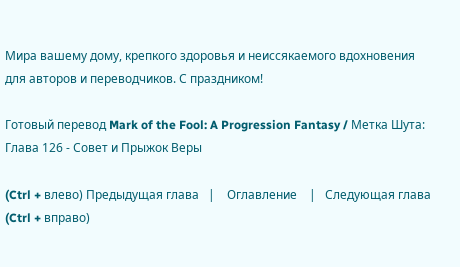Мира вашему дому, крепкого здоровья и неиссякаемого вдохновения для авторов и переводчиков. С праздником!

Готовый перевод Mark of the Fool: A Progression Fantasy / Метка Шута: Глава 126 - Совет и Прыжок Веры

(Ctrl + влево) Предыдущая глава   |    Оглавление    |   Следующая глава (Ctrl + вправо)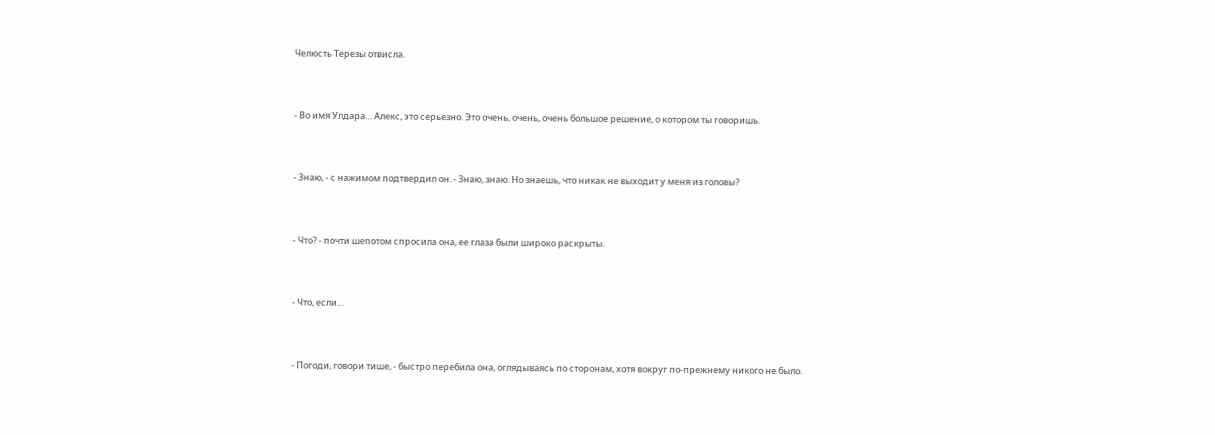Челюсть Терезы отвисла.



- Во имя Улдара… Алекс, это серьезно. Это очень, очень, очень большое решение, о котором ты говоришь.



- Знаю, - с нажимом подтвердил он. - Знаю, знаю. Но знаешь, что никак не выходит у меня из головы?



- Что? - почти шепотом спросила она, ее глаза были широко раскрыты.



- Что, если…



- Погоди, говори тише, - быстро перебила она, оглядываясь по сторонам, хотя вокруг по-прежнему никого не было.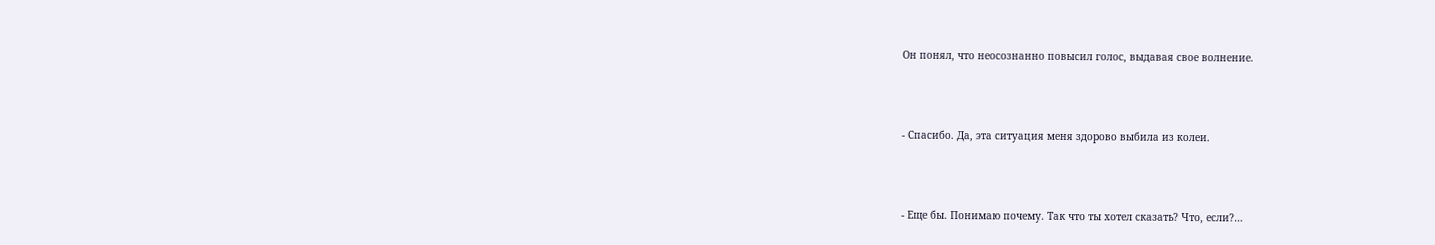Он понял, что неосознанно повысил голос, выдавая свое волнение.



- Спасибо. Да, эта ситуация меня здорово выбила из колеи.



- Еще бы. Понимаю почему. Так что ты хотел сказать? Что, если?…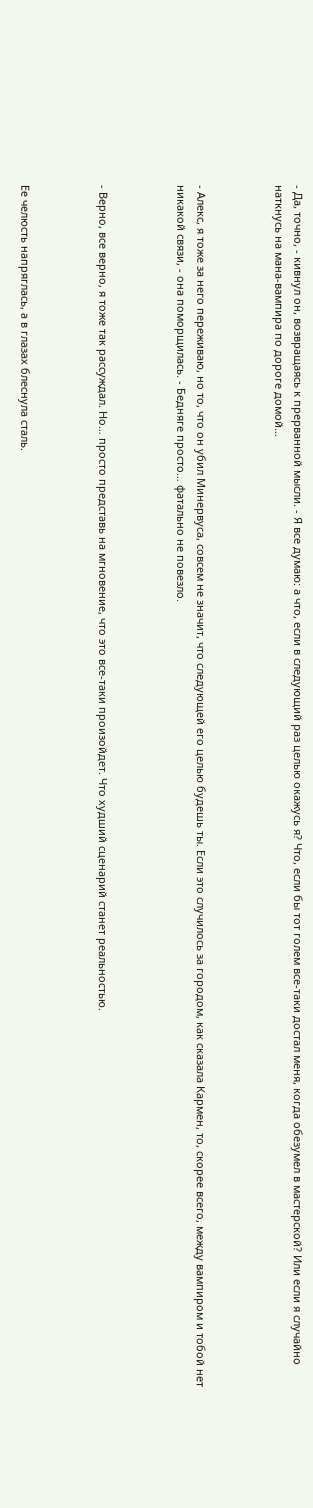- Да, точно, - кивнул он, возвращаясь к прерванной мысли. - Я все думаю: а что, если в следующий раз целью окажусь я? Что, если бы тот голем все-таки достал меня, когда обезумел в мастерской? Или если я случайно наткнусь на мана-вампира по дороге домой…



- Алекс, я тоже за него переживаю, но то, что он убил Минервуса, совсем не значит, что следующей его целью будешь ты. Если это случилось за городом, как сказала Кармен, то, скорее всего, между вампиром и тобой нет никакой связи, - она поморщилась. - Бедняге просто… фатально не повезло.



- Верно, все верно, я тоже так рассуждал. Но… просто представь на мгновение, что это все-таки произойдет. Что худший сценарий станет реальностью.



Ее челюсть напряглась, а в глазах блеснула сталь.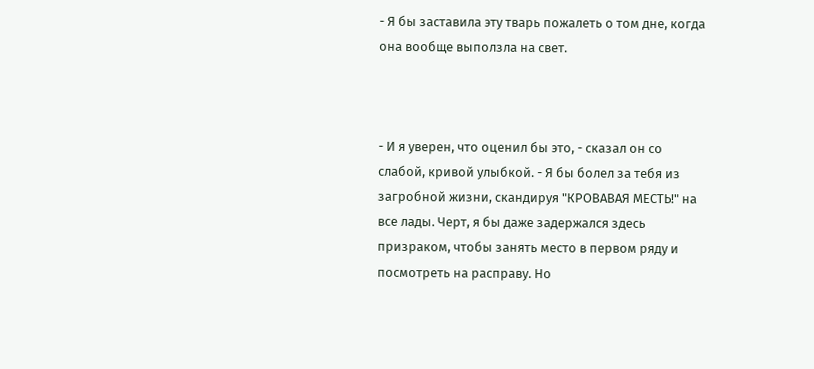- Я бы заставила эту тварь пожалеть о том дне, когда она вообще выползла на свет.



- И я уверен, что оценил бы это, - сказал он со слабой, кривой улыбкой. - Я бы болел за тебя из загробной жизни, скандируя "КРОВАВАЯ МЕСТЬ!" на все лады. Черт, я бы даже задержался здесь призраком, чтобы занять место в первом ряду и посмотреть на расправу. Но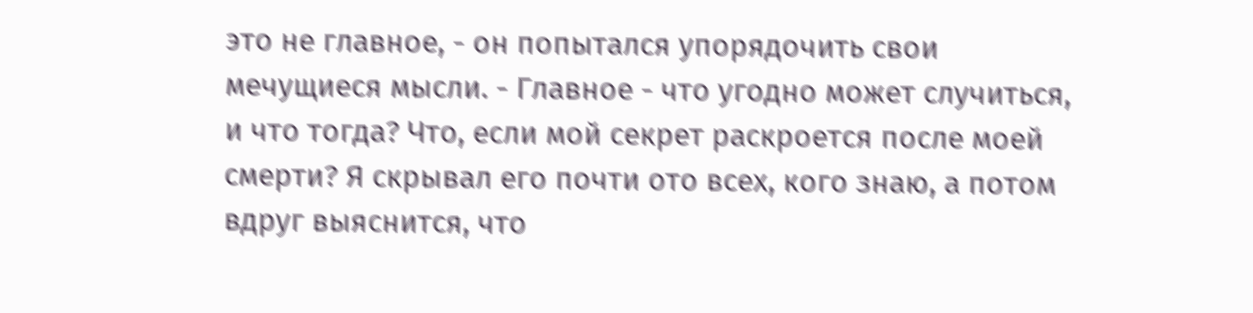это не главное, - он попытался упорядочить свои мечущиеся мысли. - Главное - что угодно может случиться, и что тогда? Что, если мой секрет раскроется после моей смерти? Я скрывал его почти ото всех, кого знаю, а потом вдруг выяснится, что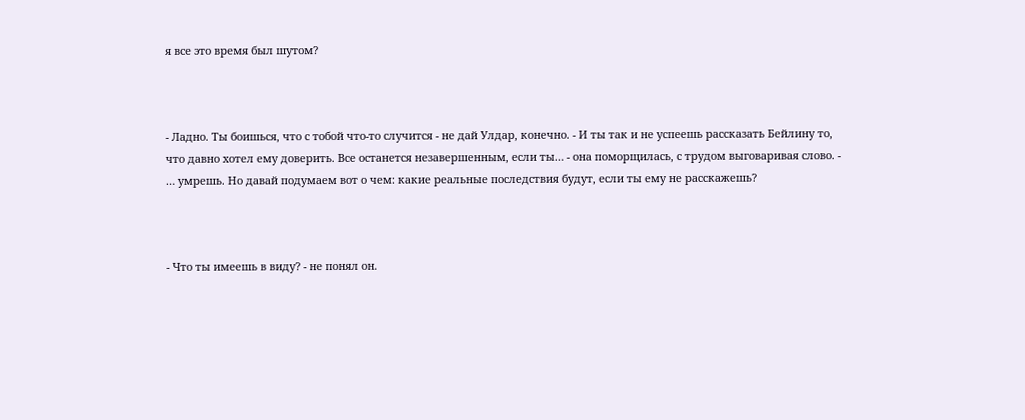я все это время был шутом?



- Ладно. Ты боишься, что с тобой что-то случится - не дай Улдар, конечно. - И ты так и не успеешь рассказать Бейлину то, что давно хотел ему доверить. Все останется незавершенным, если ты… - она поморщилась, с трудом выговаривая слово. - … умрешь. Но давай подумаем вот о чем: какие реальные последствия будут, если ты ему не расскажешь?



- Что ты имеешь в виду? - не понял он.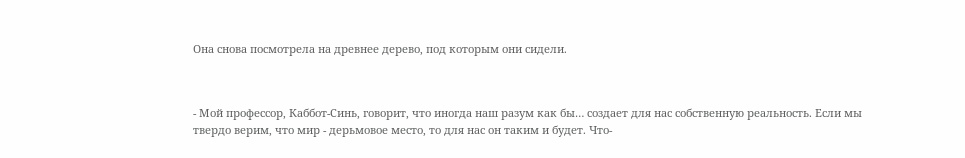Она снова посмотрела на древнее дерево, под которым они сидели.



- Мой профессор, Каббот-Синь, говорит, что иногда наш разум как бы… создает для нас собственную реальность. Если мы твердо верим, что мир - дерьмовое место, то для нас он таким и будет. Что-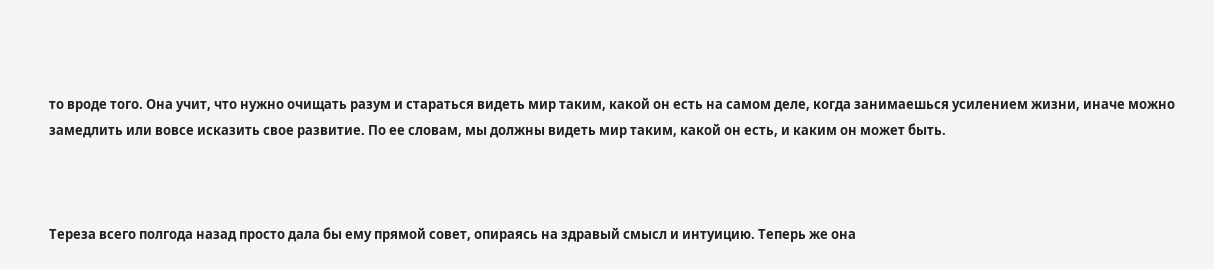то вроде того. Она учит, что нужно очищать разум и стараться видеть мир таким, какой он есть на самом деле, когда занимаешься усилением жизни, иначе можно замедлить или вовсе исказить свое развитие. По ее словам, мы должны видеть мир таким, какой он есть, и каким он может быть.



Тереза всего полгода назад просто дала бы ему прямой совет, опираясь на здравый смысл и интуицию. Теперь же она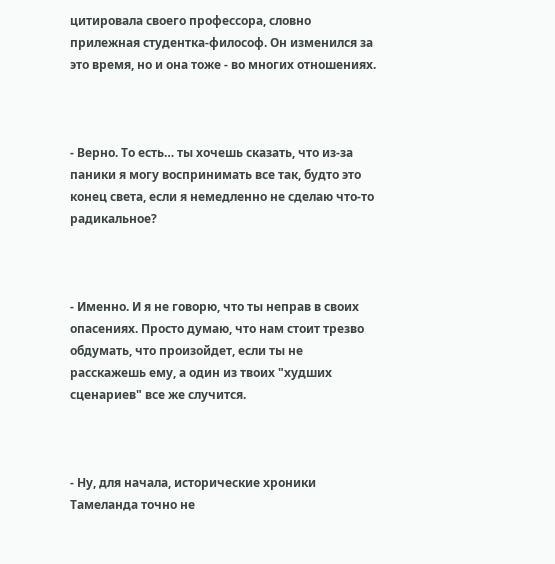цитировала своего профессора, словно прилежная студентка-философ. Он изменился за это время, но и она тоже - во многих отношениях.



- Верно. То есть… ты хочешь сказать, что из-за паники я могу воспринимать все так, будто это конец света, если я немедленно не сделаю что-то радикальное?



- Именно. И я не говорю, что ты неправ в своих опасениях. Просто думаю, что нам стоит трезво обдумать, что произойдет, если ты не расскажешь ему, а один из твоих "худших сценариев" все же случится.



- Ну, для начала, исторические хроники Тамеланда точно не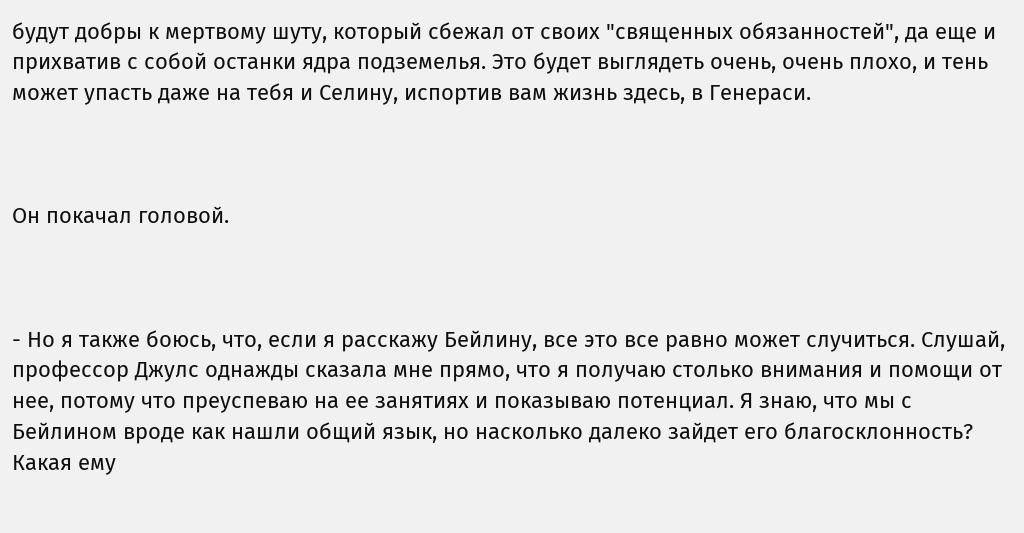будут добры к мертвому шуту, который сбежал от своих "священных обязанностей", да еще и прихватив с собой останки ядра подземелья. Это будет выглядеть очень, очень плохо, и тень может упасть даже на тебя и Селину, испортив вам жизнь здесь, в Генераси.



Он покачал головой.



- Но я также боюсь, что, если я расскажу Бейлину, все это все равно может случиться. Слушай, профессор Джулс однажды сказала мне прямо, что я получаю столько внимания и помощи от нее, потому что преуспеваю на ее занятиях и показываю потенциал. Я знаю, что мы с Бейлином вроде как нашли общий язык, но насколько далеко зайдет его благосклонность? Какая ему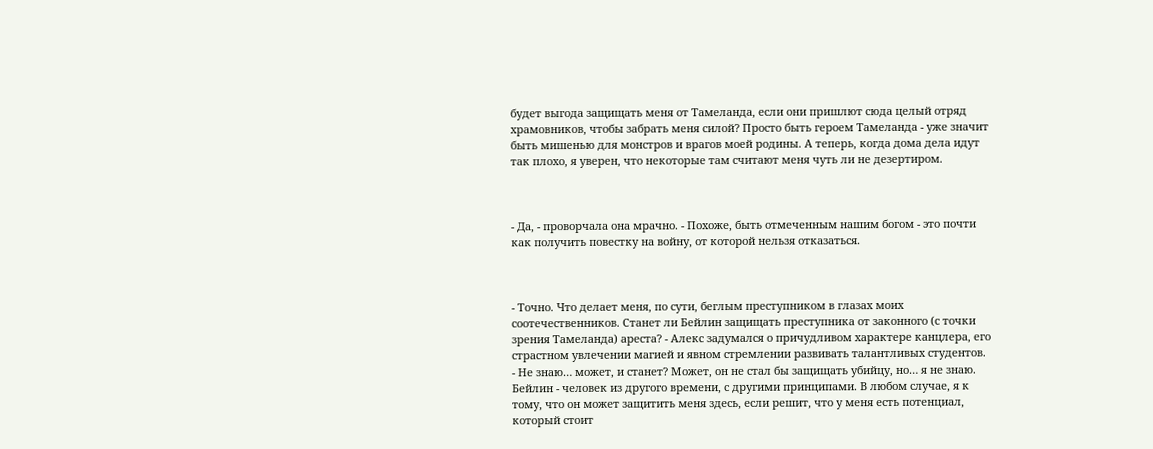будет выгода защищать меня от Тамеланда, если они пришлют сюда целый отряд храмовников, чтобы забрать меня силой? Просто быть героем Тамеланда - уже значит быть мишенью для монстров и врагов моей родины. А теперь, когда дома дела идут так плохо, я уверен, что некоторые там считают меня чуть ли не дезертиром.



- Да, - проворчала она мрачно. - Похоже, быть отмеченным нашим богом - это почти как получить повестку на войну, от которой нельзя отказаться.



- Точно. Что делает меня, по сути, беглым преступником в глазах моих соотечественников. Станет ли Бейлин защищать преступника от законного (с точки зрения Тамеланда) ареста? - Алекс задумался о причудливом характере канцлера, его страстном увлечении магией и явном стремлении развивать талантливых студентов. - Не знаю… может, и станет? Может, он не стал бы защищать убийцу, но… я не знаю. Бейлин - человек из другого времени, с другими принципами. В любом случае, я к тому, что он может защитить меня здесь, если решит, что у меня есть потенциал, который стоит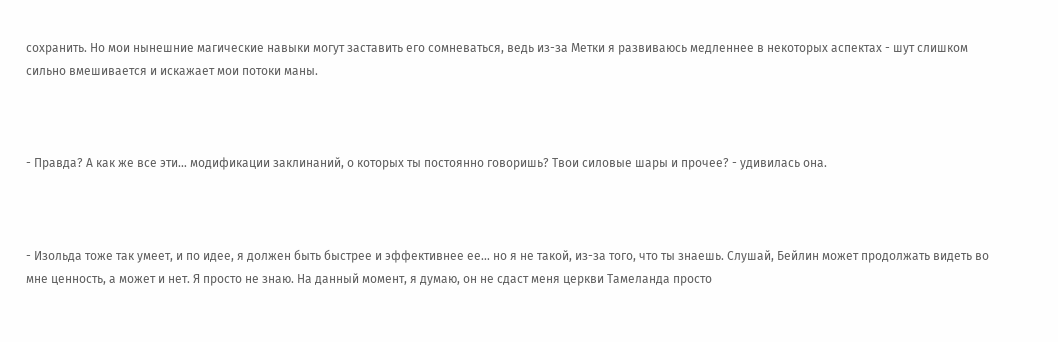сохранить. Но мои нынешние магические навыки могут заставить его сомневаться, ведь из-за Метки я развиваюсь медленнее в некоторых аспектах - шут слишком сильно вмешивается и искажает мои потоки маны.



- Правда? А как же все эти… модификации заклинаний, о которых ты постоянно говоришь? Твои силовые шары и прочее? - удивилась она.



- Изольда тоже так умеет, и по идее, я должен быть быстрее и эффективнее ее… но я не такой, из-за того, что ты знаешь. Слушай, Бейлин может продолжать видеть во мне ценность, а может и нет. Я просто не знаю. На данный момент, я думаю, он не сдаст меня церкви Тамеланда просто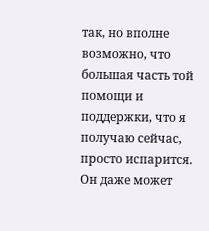так, но вполне возможно, что большая часть той помощи и поддержки, что я получаю сейчас, просто испарится. Он даже может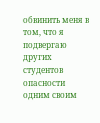обвинить меня в том, что я подвергаю других студентов опасности одним своим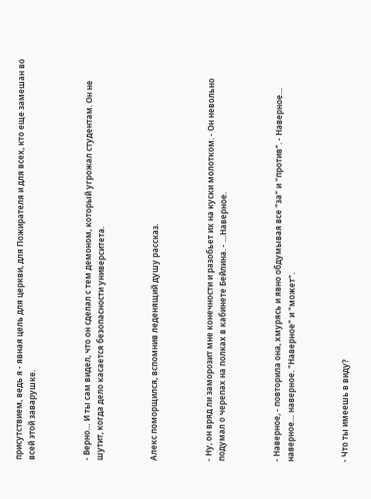присутствием, ведь я - явная цель для церкви, для Пожирателя и для всех, кто еще замешан во всей этой заварушке.



- Верно… И ты сам видел, что он сделал с тем демоном, который угрожал студентам. Он не шутит, когда дело касается безопасности университета.



Алекс поморщился, вспомнив леденящий душу рассказ.



- Ну, он вряд ли заморозит мне конечности и разобьет их на куски молотком. - Он невольно подумал о черепах на полках в кабинете Бейлина. - …Наверное.



- Наверное, - повторила она, хмурясь и явно обдумывая все "за" и "против". - Наверное… наверное… наверное. "Наверное" и "может".



- Что ты имеешь в виду?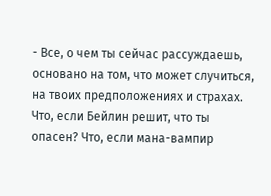- Все, о чем ты сейчас рассуждаешь, основано на том, что может случиться, на твоих предположениях и страхах. Что, если Бейлин решит, что ты опасен? Что, если мана-вампир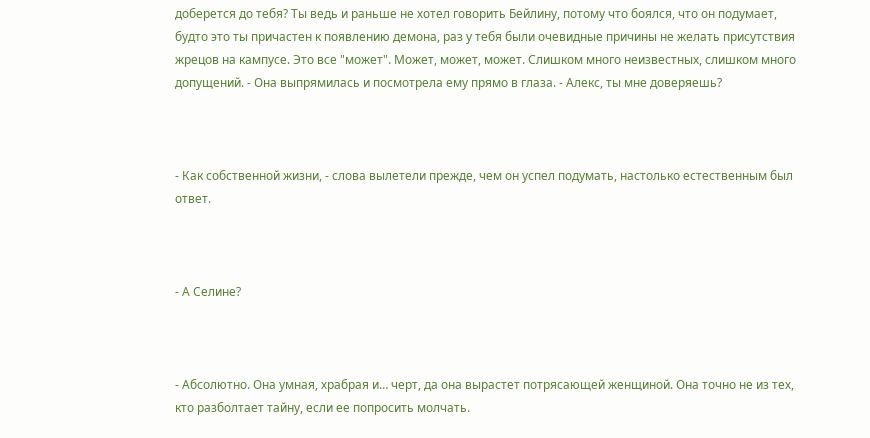доберется до тебя? Ты ведь и раньше не хотел говорить Бейлину, потому что боялся, что он подумает, будто это ты причастен к появлению демона, раз у тебя были очевидные причины не желать присутствия жрецов на кампусе. Это все "может". Может, может, может. Слишком много неизвестных, слишком много допущений. - Она выпрямилась и посмотрела ему прямо в глаза. - Алекс, ты мне доверяешь?



- Как собственной жизни, - слова вылетели прежде, чем он успел подумать, настолько естественным был ответ.



- А Селине?



- Абсолютно. Она умная, храбрая и… черт, да она вырастет потрясающей женщиной. Она точно не из тех, кто разболтает тайну, если ее попросить молчать.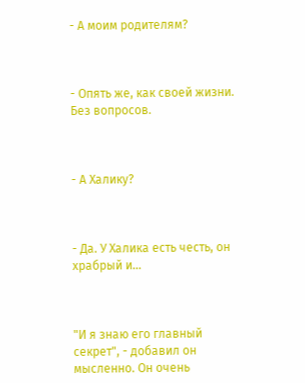- А моим родителям?



- Опять же, как своей жизни. Без вопросов.



- А Халику?



- Да. У Халика есть честь, он храбрый и…



"И я знаю его главный секрет", - добавил он мысленно. Он очень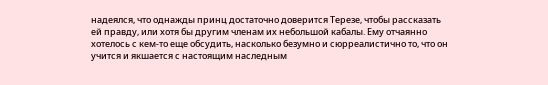надеялся, что однажды принц достаточно доверится Терезе, чтобы рассказать ей правду, или хотя бы другим членам их небольшой кабалы. Ему отчаянно хотелось с кем-то еще обсудить, насколько безумно и сюрреалистично то, что он учится и якшается с настоящим наследным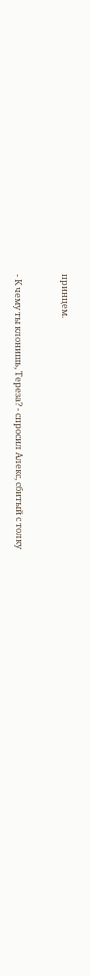принцем.



- К чему ты клонишь, Тереза? - спросил Алекс, сбитый с толку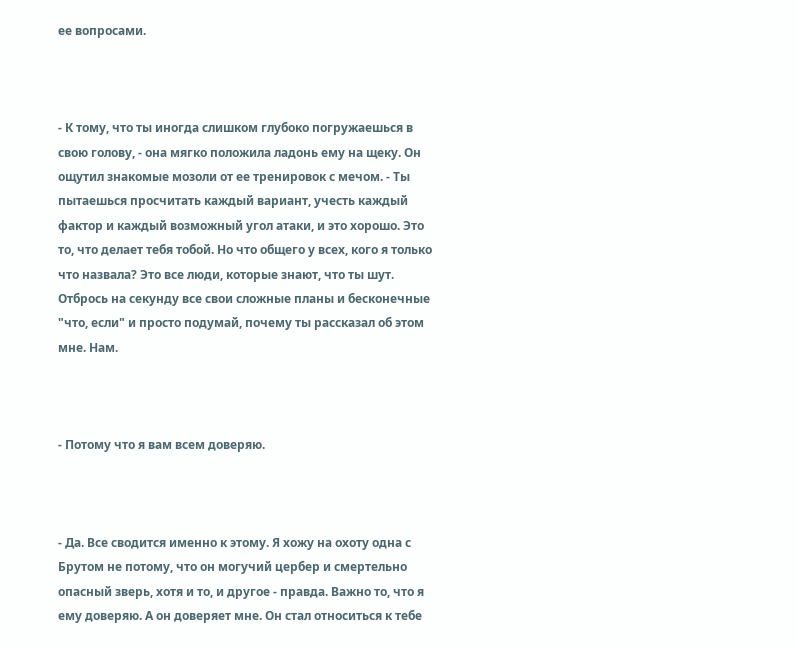ее вопросами.



- К тому, что ты иногда слишком глубоко погружаешься в свою голову, - она мягко положила ладонь ему на щеку. Он ощутил знакомые мозоли от ее тренировок с мечом. - Ты пытаешься просчитать каждый вариант, учесть каждый фактор и каждый возможный угол атаки, и это хорошо. Это то, что делает тебя тобой. Но что общего у всех, кого я только что назвала? Это все люди, которые знают, что ты шут. Отбрось на секунду все свои сложные планы и бесконечные "что, если" и просто подумай, почему ты рассказал об этом мне. Нам.



- Потому что я вам всем доверяю.



- Да. Все сводится именно к этому. Я хожу на охоту одна с Брутом не потому, что он могучий цербер и смертельно опасный зверь, хотя и то, и другое - правда. Важно то, что я ему доверяю. А он доверяет мне. Он стал относиться к тебе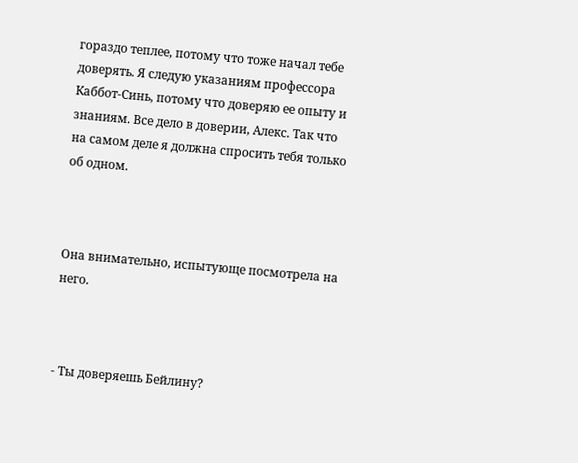гораздо теплее, потому что тоже начал тебе доверять. Я следую указаниям профессора Каббот-Синь, потому что доверяю ее опыту и знаниям. Все дело в доверии, Алекс. Так что на самом деле я должна спросить тебя только об одном.



Она внимательно, испытующе посмотрела на него.



- Ты доверяешь Бейлину?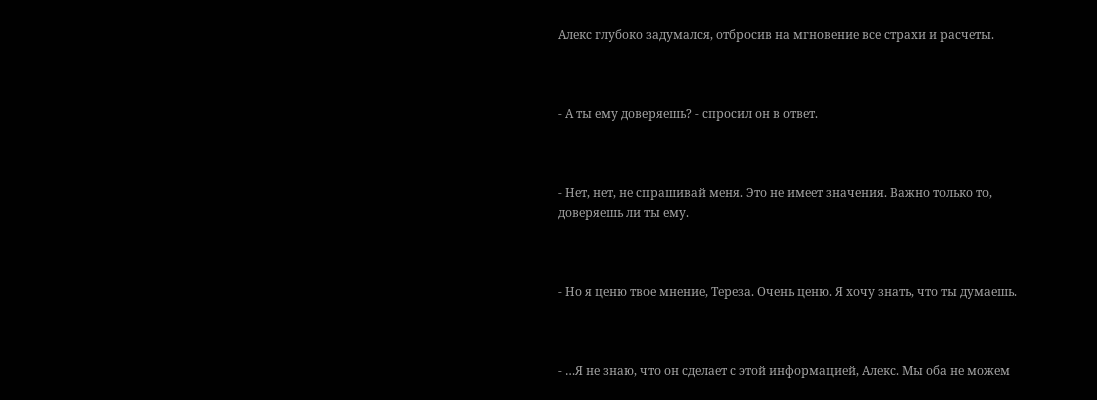Алекс глубоко задумался, отбросив на мгновение все страхи и расчеты.



- А ты ему доверяешь? - спросил он в ответ.



- Нет, нет, не спрашивай меня. Это не имеет значения. Важно только то, доверяешь ли ты ему.



- Но я ценю твое мнение, Тереза. Очень ценю. Я хочу знать, что ты думаешь.



- …Я не знаю, что он сделает с этой информацией, Алекс. Мы оба не можем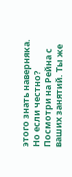этого знать наверняка. Но если честно? Посмотри на Рейна с ваших занятий. Ты же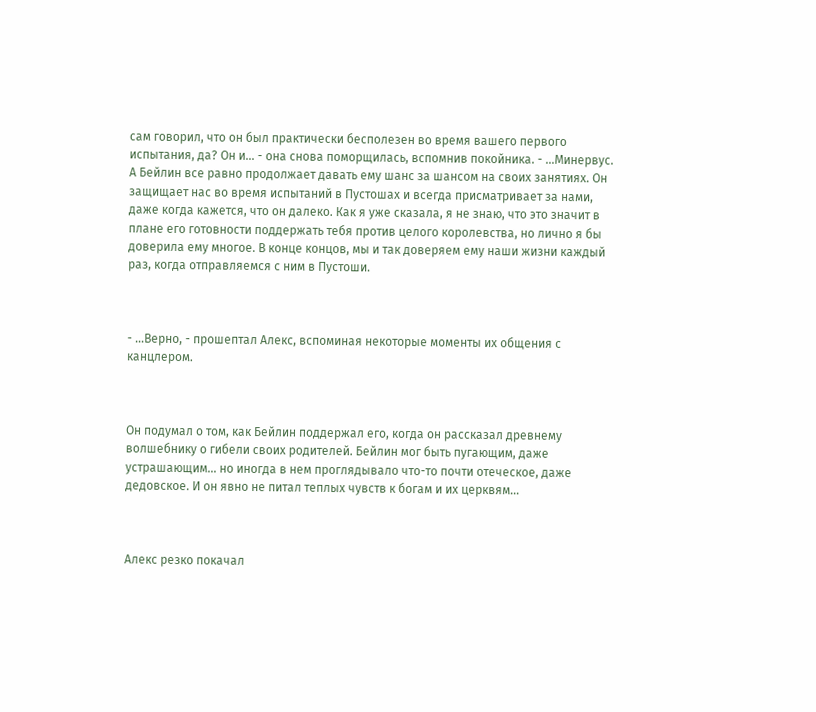сам говорил, что он был практически бесполезен во время вашего первого испытания, да? Он и… - она снова поморщилась, вспомнив покойника. - …Минервус. А Бейлин все равно продолжает давать ему шанс за шансом на своих занятиях. Он защищает нас во время испытаний в Пустошах и всегда присматривает за нами, даже когда кажется, что он далеко. Как я уже сказала, я не знаю, что это значит в плане его готовности поддержать тебя против целого королевства, но лично я бы доверила ему многое. В конце концов, мы и так доверяем ему наши жизни каждый раз, когда отправляемся с ним в Пустоши.



- …Верно, - прошептал Алекс, вспоминая некоторые моменты их общения с канцлером.



Он подумал о том, как Бейлин поддержал его, когда он рассказал древнему волшебнику о гибели своих родителей. Бейлин мог быть пугающим, даже устрашающим… но иногда в нем проглядывало что-то почти отеческое, даже дедовское. И он явно не питал теплых чувств к богам и их церквям…



Алекс резко покачал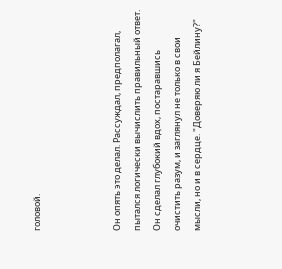головой.



Он опять это делал. Рассуждал, предполагал, пытался логически вычислить правильный ответ. Он сделал глубокий вдох, постаравшись очистить разум, и заглянул не только в свои мысли, но и в сердце. "Доверяю ли я Бейлину?"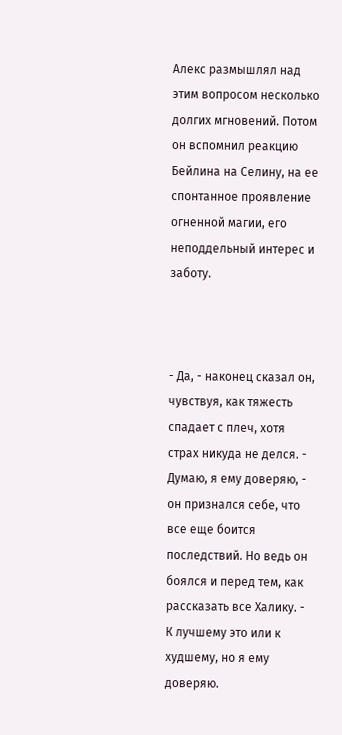Алекс размышлял над этим вопросом несколько долгих мгновений. Потом он вспомнил реакцию Бейлина на Селину, на ее спонтанное проявление огненной магии, его неподдельный интерес и заботу.



- Да, - наконец сказал он, чувствуя, как тяжесть спадает с плеч, хотя страх никуда не делся. - Думаю, я ему доверяю, - он признался себе, что все еще боится последствий. Но ведь он боялся и перед тем, как рассказать все Халику. - К лучшему это или к худшему, но я ему доверяю.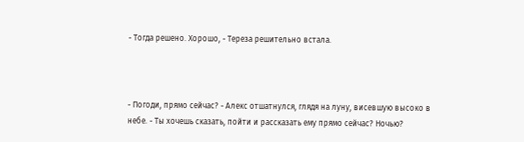- Тогда решено. Хорошо, - Тереза решительно встала.



- Погоди, прямо сейчас? - Алекс отшатнулся, глядя на луну, висевшую высоко в небе. - Ты хочешь сказать, пойти и рассказать ему прямо сейчас? Ночью?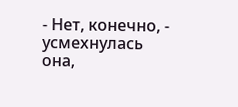- Нет, конечно, - усмехнулась она,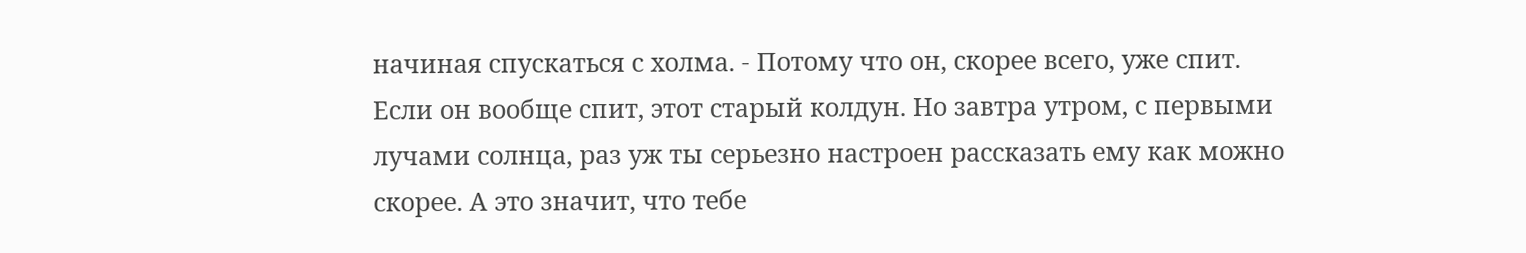начиная спускаться с холма. - Потому что он, скорее всего, уже спит. Если он вообще спит, этот старый колдун. Но завтра утром, с первыми лучами солнца, раз уж ты серьезно настроен рассказать ему как можно скорее. А это значит, что тебе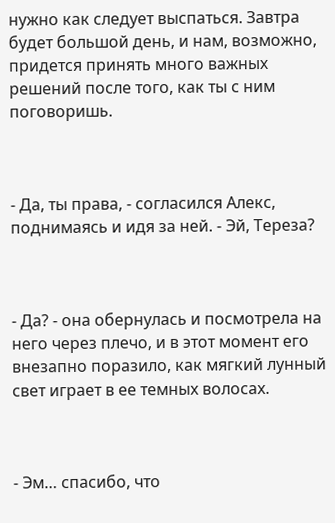нужно как следует выспаться. Завтра будет большой день, и нам, возможно, придется принять много важных решений после того, как ты с ним поговоришь.



- Да, ты права, - согласился Алекс, поднимаясь и идя за ней. - Эй, Тереза?



- Да? - она обернулась и посмотрела на него через плечо, и в этот момент его внезапно поразило, как мягкий лунный свет играет в ее темных волосах.



- Эм… спасибо, что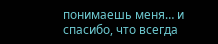понимаешь меня… и спасибо, что всегда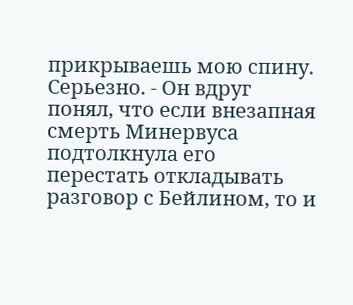прикрываешь мою спину. Серьезно. - Он вдруг понял, что если внезапная смерть Минервуса подтолкнула его перестать откладывать разговор с Бейлином, то и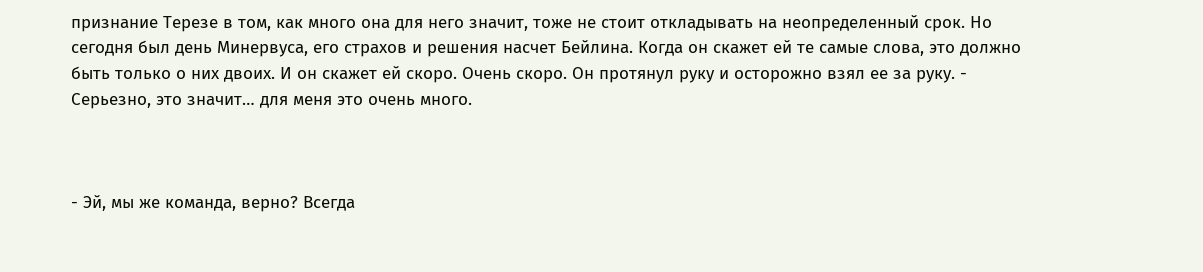признание Терезе в том, как много она для него значит, тоже не стоит откладывать на неопределенный срок. Но сегодня был день Минервуса, его страхов и решения насчет Бейлина. Когда он скажет ей те самые слова, это должно быть только о них двоих. И он скажет ей скоро. Очень скоро. Он протянул руку и осторожно взял ее за руку. - Серьезно, это значит… для меня это очень много.



- Эй, мы же команда, верно? Всегда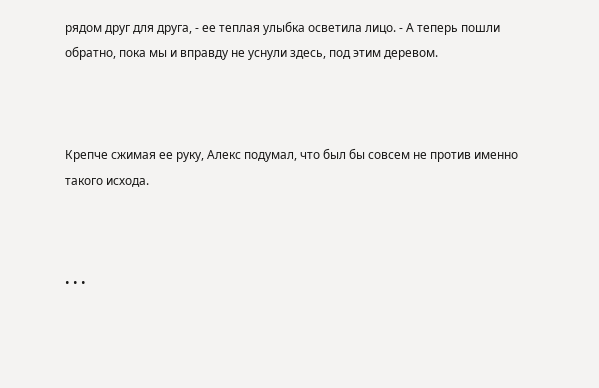рядом друг для друга, - ее теплая улыбка осветила лицо. - А теперь пошли обратно, пока мы и вправду не уснули здесь, под этим деревом.



Крепче сжимая ее руку, Алекс подумал, что был бы совсем не против именно такого исхода.



• • •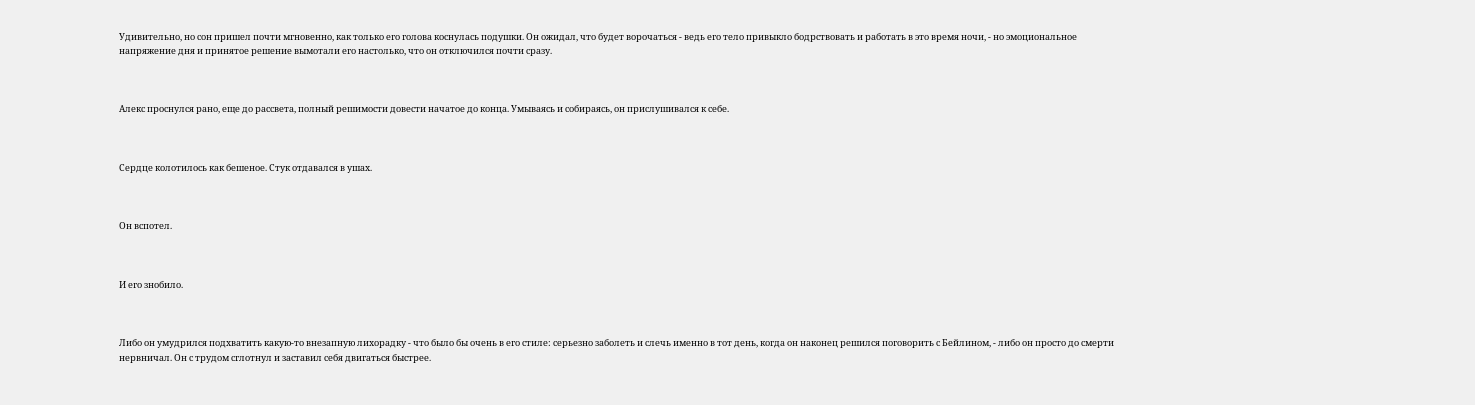Удивительно, но сон пришел почти мгновенно, как только его голова коснулась подушки. Он ожидал, что будет ворочаться - ведь его тело привыкло бодрствовать и работать в это время ночи, - но эмоциональное напряжение дня и принятое решение вымотали его настолько, что он отключился почти сразу.



Алекс проснулся рано, еще до рассвета, полный решимости довести начатое до конца. Умываясь и собираясь, он прислушивался к себе.



Сердце колотилось как бешеное. Стук отдавался в ушах.



Он вспотел.



И его знобило.



Либо он умудрился подхватить какую-то внезапную лихорадку - что было бы очень в его стиле: серьезно заболеть и слечь именно в тот день, когда он наконец решился поговорить с Бейлином, - либо он просто до смерти нервничал. Он с трудом сглотнул и заставил себя двигаться быстрее.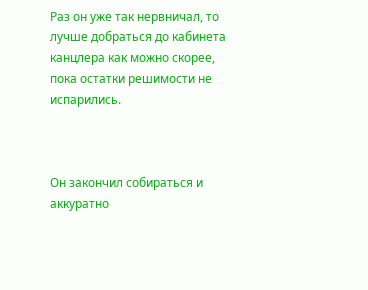Раз он уже так нервничал, то лучше добраться до кабинета канцлера как можно скорее, пока остатки решимости не испарились.



Он закончил собираться и аккуратно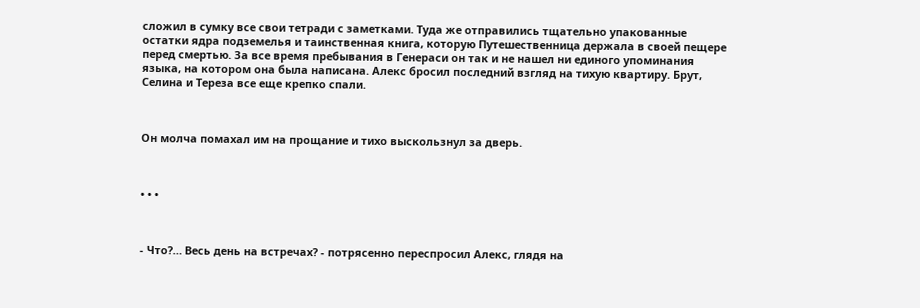сложил в сумку все свои тетради с заметками. Туда же отправились тщательно упакованные остатки ядра подземелья и таинственная книга, которую Путешественница держала в своей пещере перед смертью. За все время пребывания в Генераси он так и не нашел ни единого упоминания языка, на котором она была написана. Алекс бросил последний взгляд на тихую квартиру. Брут, Селина и Тереза все еще крепко спали.



Он молча помахал им на прощание и тихо выскользнул за дверь.



• • •



- Что?… Весь день на встречах? - потрясенно переспросил Алекс, глядя на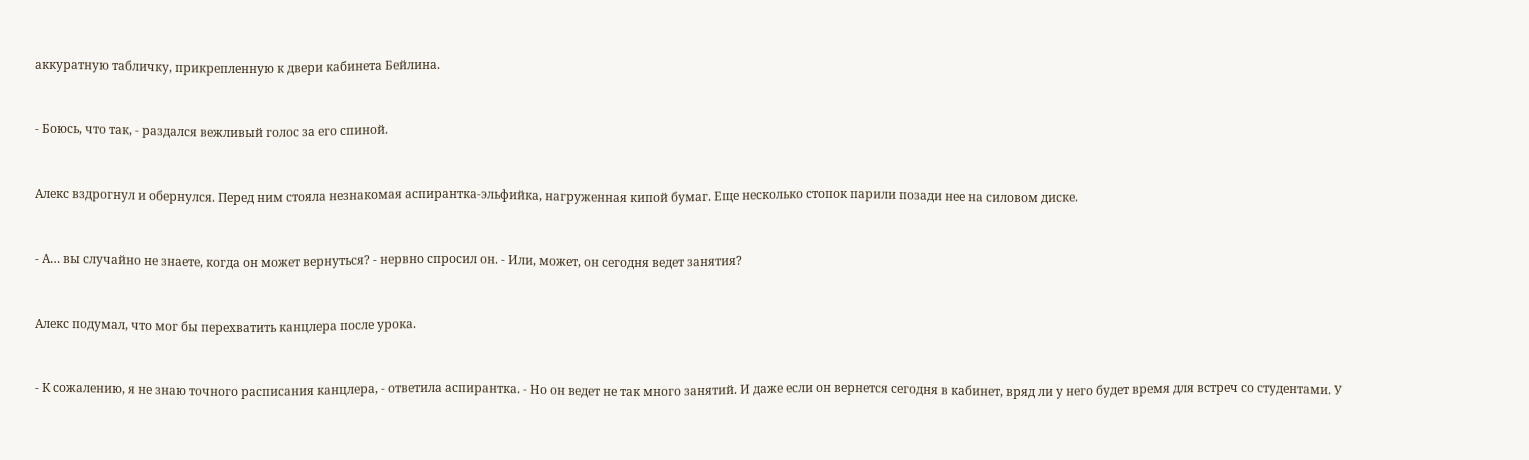аккуратную табличку, прикрепленную к двери кабинета Бейлина.



- Боюсь, что так, - раздался вежливый голос за его спиной.



Алекс вздрогнул и обернулся. Перед ним стояла незнакомая аспирантка-эльфийка, нагруженная кипой бумаг. Еще несколько стопок парили позади нее на силовом диске.



- А… вы случайно не знаете, когда он может вернуться? - нервно спросил он. - Или, может, он сегодня ведет занятия?



Алекс подумал, что мог бы перехватить канцлера после урока.



- К сожалению, я не знаю точного расписания канцлера, - ответила аспирантка. - Но он ведет не так много занятий. И даже если он вернется сегодня в кабинет, вряд ли у него будет время для встреч со студентами. У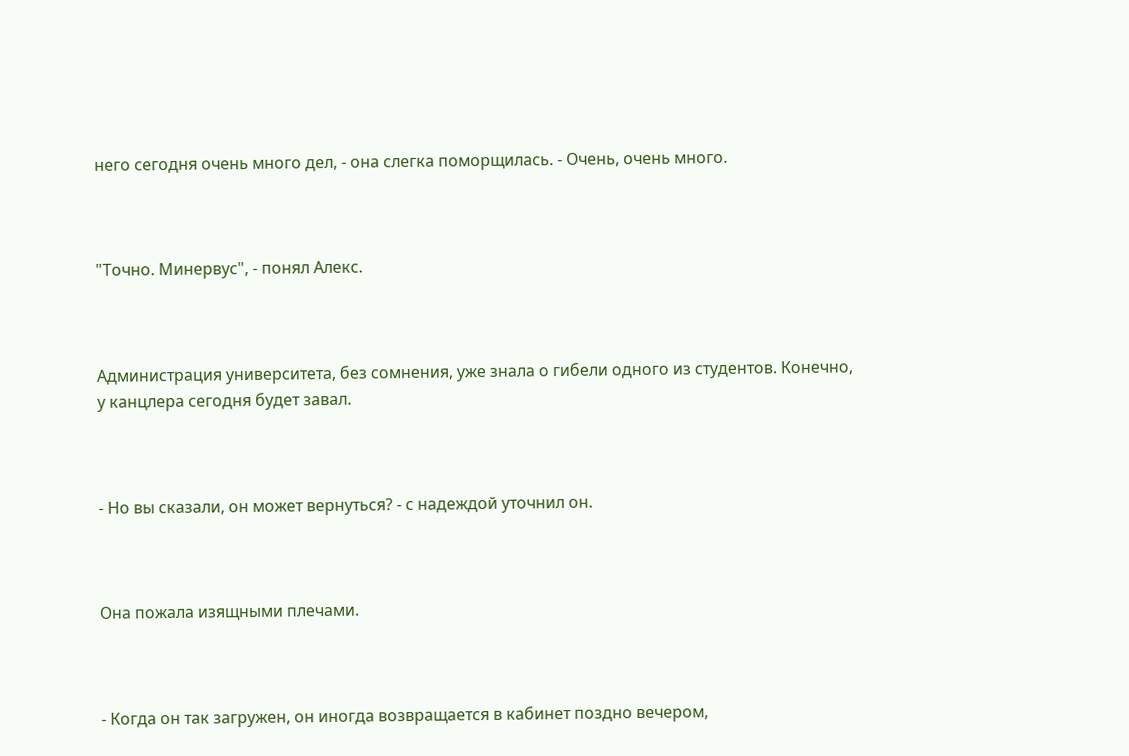него сегодня очень много дел, - она слегка поморщилась. - Очень, очень много.



"Точно. Минервус", - понял Алекс.



Администрация университета, без сомнения, уже знала о гибели одного из студентов. Конечно, у канцлера сегодня будет завал.



- Но вы сказали, он может вернуться? - с надеждой уточнил он.



Она пожала изящными плечами.



- Когда он так загружен, он иногда возвращается в кабинет поздно вечером,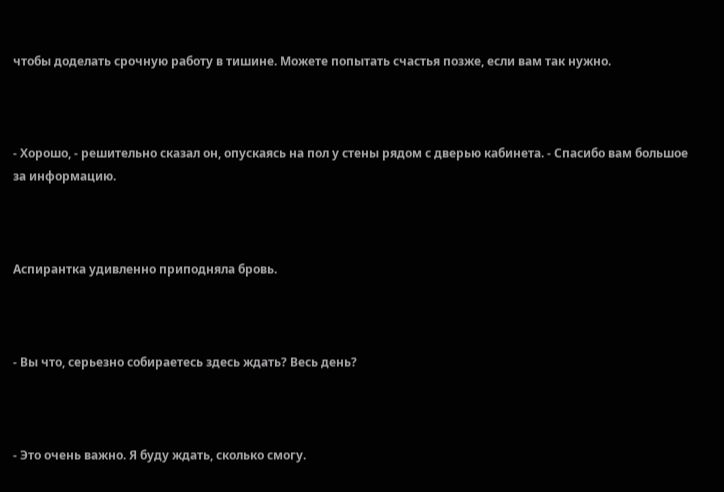чтобы доделать срочную работу в тишине. Можете попытать счастья позже, если вам так нужно.



- Хорошо, - решительно сказал он, опускаясь на пол у стены рядом с дверью кабинета. - Спасибо вам большое за информацию.



Аспирантка удивленно приподняла бровь.



- Вы что, серьезно собираетесь здесь ждать? Весь день?



- Это очень важно. Я буду ждать, сколько смогу.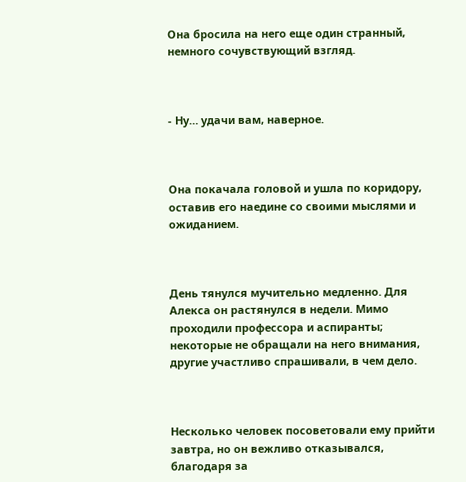Она бросила на него еще один странный, немного сочувствующий взгляд.



- Ну… удачи вам, наверное.



Она покачала головой и ушла по коридору, оставив его наедине со своими мыслями и ожиданием.



День тянулся мучительно медленно. Для Алекса он растянулся в недели. Мимо проходили профессора и аспиранты; некоторые не обращали на него внимания, другие участливо спрашивали, в чем дело.



Несколько человек посоветовали ему прийти завтра, но он вежливо отказывался, благодаря за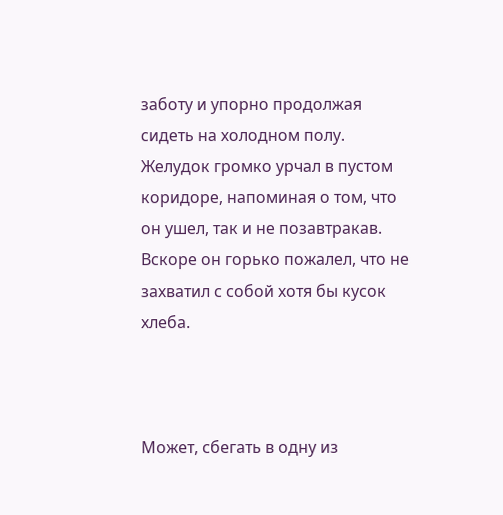заботу и упорно продолжая сидеть на холодном полу. Желудок громко урчал в пустом коридоре, напоминая о том, что он ушел, так и не позавтракав. Вскоре он горько пожалел, что не захватил с собой хотя бы кусок хлеба.



Может, сбегать в одну из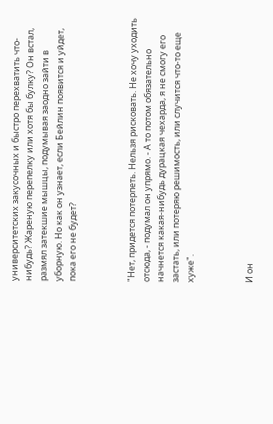университетских закусочных и быстро перехватить что-нибудь? Жареную перепелку или хотя бы булку? Он встал, размял затекшие мышцы, подумывая заодно зайти в уборную. Но как он узнает, если Бейлин появится и уйдет, пока его не будет?



"Нет, придется потерпеть. Нельзя рисковать. Не хочу уходить отсюда, - подумал он упрямо. - А то потом обязательно начнется какая-нибудь дурацкая чехарда, я не смогу его застать, или потеряю решимость, или случится что-то еще хуже".



И он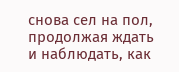снова сел на пол, продолжая ждать и наблюдать, как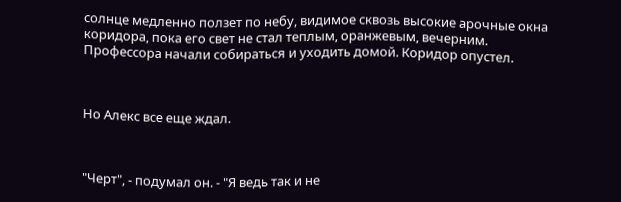солнце медленно ползет по небу, видимое сквозь высокие арочные окна коридора, пока его свет не стал теплым, оранжевым, вечерним. Профессора начали собираться и уходить домой. Коридор опустел.



Но Алекс все еще ждал.



"Черт", - подумал он. - "Я ведь так и не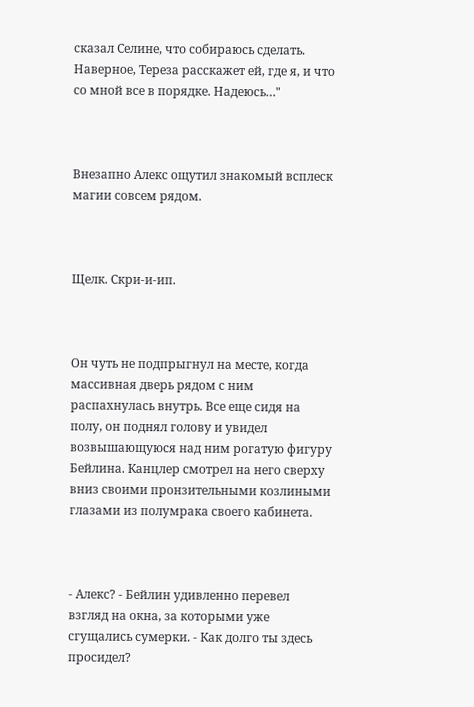сказал Селине, что собираюсь сделать. Наверное, Тереза расскажет ей, где я, и что со мной все в порядке. Надеюсь…"



Внезапно Алекс ощутил знакомый всплеск магии совсем рядом.



Щелк. Скри-и-ип.



Он чуть не подпрыгнул на месте, когда массивная дверь рядом с ним распахнулась внутрь. Все еще сидя на полу, он поднял голову и увидел возвышающуюся над ним рогатую фигуру Бейлина. Канцлер смотрел на него сверху вниз своими пронзительными козлиными глазами из полумрака своего кабинета.



- Алекс? - Бейлин удивленно перевел взгляд на окна, за которыми уже сгущались сумерки. - Как долго ты здесь просидел?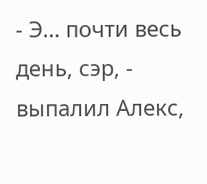- Э… почти весь день, сэр, - выпалил Алекс,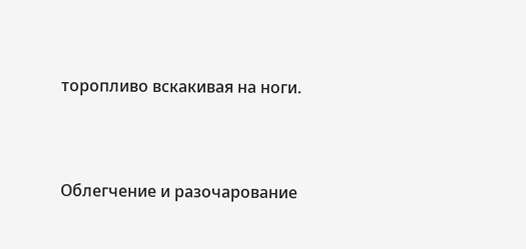торопливо вскакивая на ноги.



Облегчение и разочарование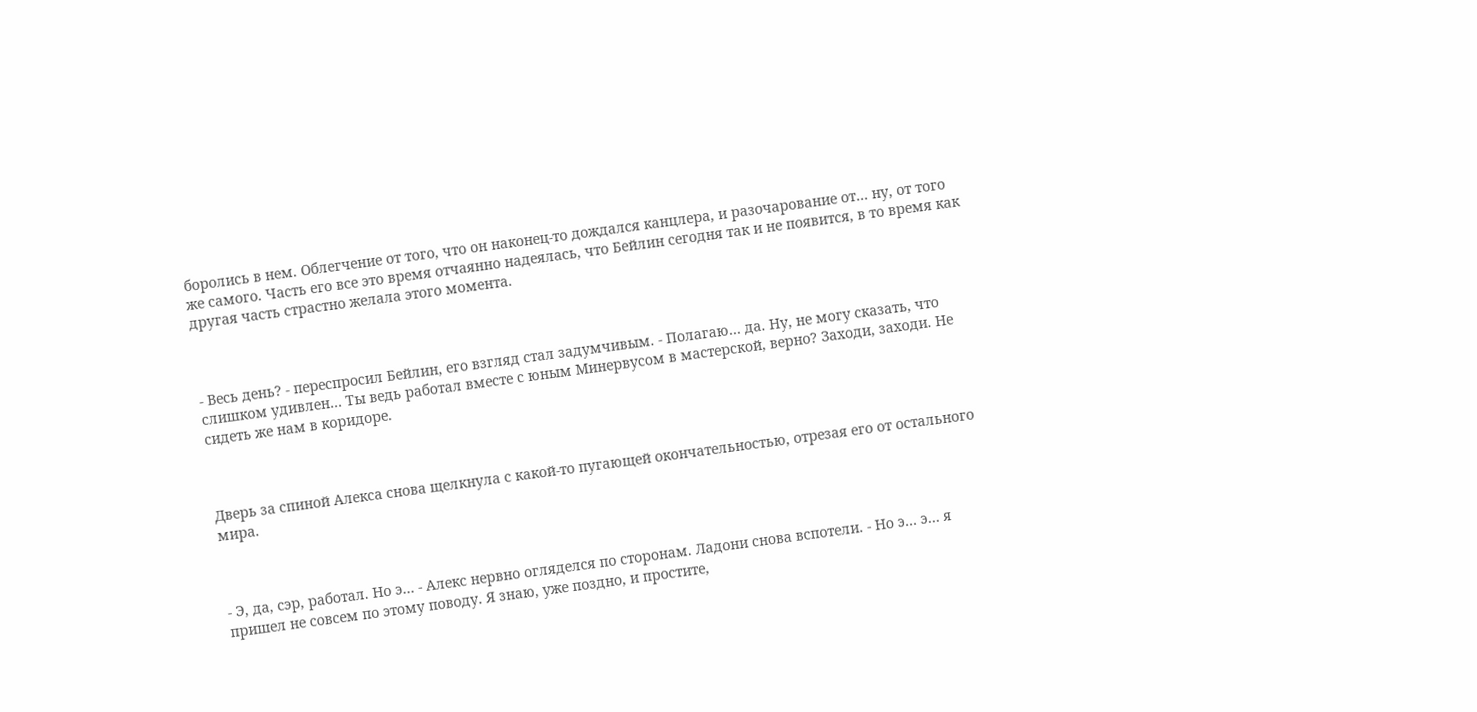боролись в нем. Облегчение от того, что он наконец-то дождался канцлера, и разочарование от… ну, от того же самого. Часть его все это время отчаянно надеялась, что Бейлин сегодня так и не появится, в то время как другая часть страстно желала этого момента.



- Весь день? - переспросил Бейлин, его взгляд стал задумчивым. - Полагаю… да. Ну, не могу сказать, что слишком удивлен… Ты ведь работал вместе с юным Минервусом в мастерской, верно? Заходи, заходи. Не сидеть же нам в коридоре.



Дверь за спиной Алекса снова щелкнула с какой-то пугающей окончательностью, отрезая его от остального мира.



- Э, да, сэр, работал. Но э… - Алекс нервно огляделся по сторонам. Ладони снова вспотели. - Но э… э… я пришел не совсем по этому поводу. Я знаю, уже поздно, и простите,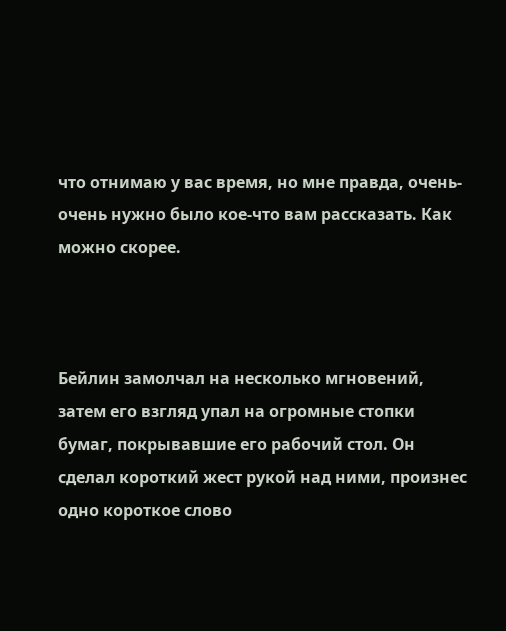что отнимаю у вас время, но мне правда, очень-очень нужно было кое-что вам рассказать. Как можно скорее.



Бейлин замолчал на несколько мгновений, затем его взгляд упал на огромные стопки бумаг, покрывавшие его рабочий стол. Он сделал короткий жест рукой над ними, произнес одно короткое слово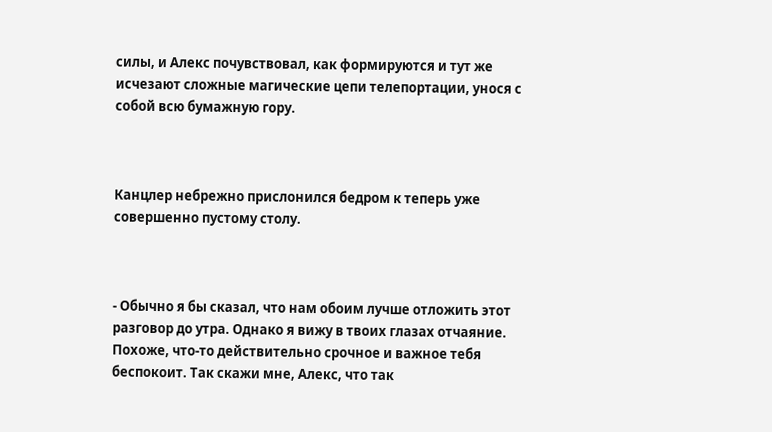силы, и Алекс почувствовал, как формируются и тут же исчезают сложные магические цепи телепортации, унося с собой всю бумажную гору.



Канцлер небрежно прислонился бедром к теперь уже совершенно пустому столу.



- Обычно я бы сказал, что нам обоим лучше отложить этот разговор до утра. Однако я вижу в твоих глазах отчаяние. Похоже, что-то действительно срочное и важное тебя беспокоит. Так скажи мне, Алекс, что так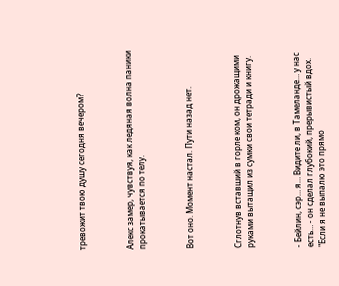тревожит твою душу сегодня вечером?



Алекс замер, чувствуя, как ледяная волна паники прокатывается по телу.



Вот оно. Момент настал. Пути назад нет.



Сглотнув вставший в горле ком, он дрожащими руками вытащил из сумки свои тетради и книгу.



- Бейлин, сэр… я… Видите ли, в Тамеланде… у нас есть… - он сделал глубокий, прерывистый вдох. "Если я не выпалю это прямо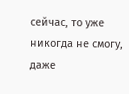сейчас, то уже никогда не смогу, даже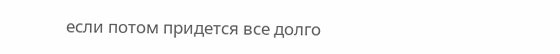если потом придется все долго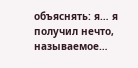объяснять: я… я получил нечто, называемое…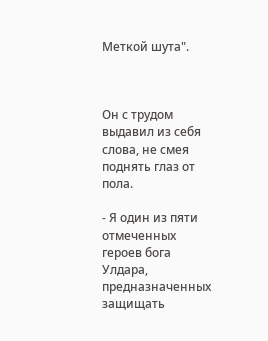Меткой шута".



Он с трудом выдавил из себя слова, не смея поднять глаз от пола.

- Я один из пяти отмеченных героев бога Улдара, предназначенных защищать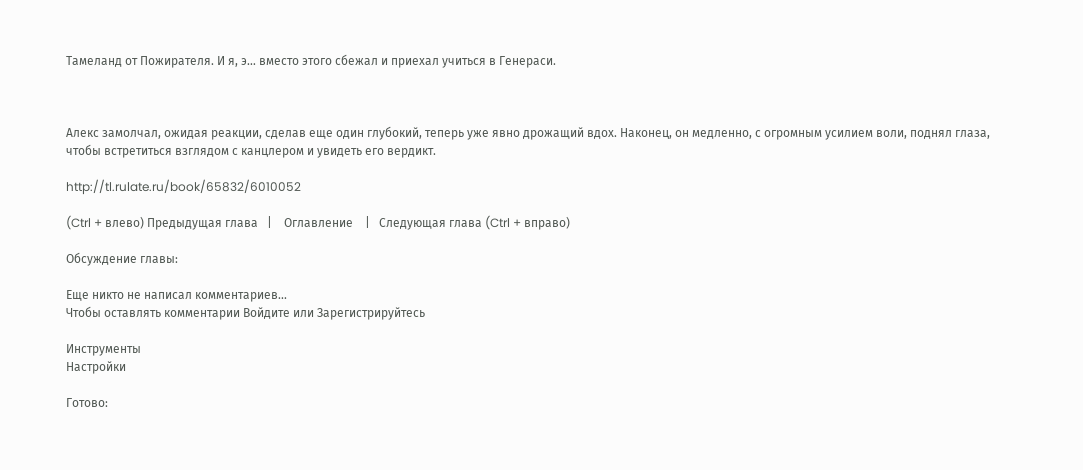Тамеланд от Пожирателя. И я, э… вместо этого сбежал и приехал учиться в Генераси.



Алекс замолчал, ожидая реакции, сделав еще один глубокий, теперь уже явно дрожащий вдох. Наконец, он медленно, с огромным усилием воли, поднял глаза, чтобы встретиться взглядом с канцлером и увидеть его вердикт.

http://tl.rulate.ru/book/65832/6010052

(Ctrl + влево) Предыдущая глава   |    Оглавление    |   Следующая глава (Ctrl + вправо)

Обсуждение главы:

Еще никто не написал комментариев...
Чтобы оставлять комментарии Войдите или Зарегистрируйтесь

Инструменты
Настройки

Готово: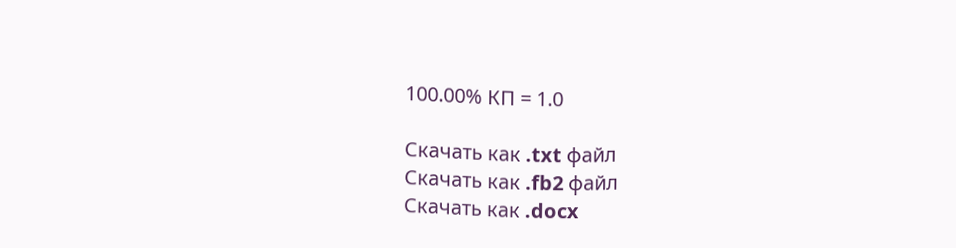100.00% КП = 1.0

Скачать как .txt файл
Скачать как .fb2 файл
Скачать как .docx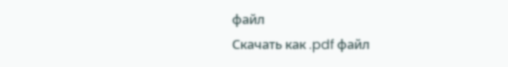файл
Скачать как .pdf файл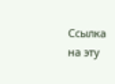Ссылка на эту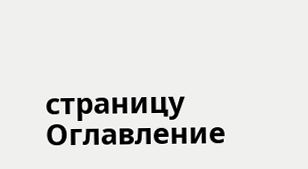страницу
Оглавление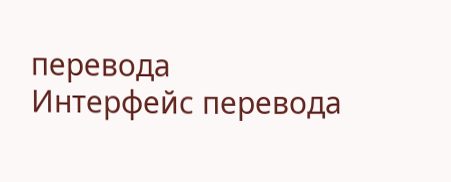перевода
Интерфейс перевода